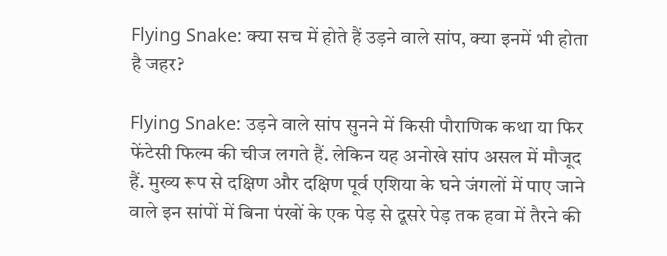Flying Snake: क्या सच में होते हैं उड़ने वाले सांप, क्या इनमें भी होता है जहर?

Flying Snake: उड़ने वाले सांप सुनने में किसी पौराणिक कथा या फिर फेंटेसी फिल्म की चीज लगते हैं. लेकिन यह अनोखे सांप असल में मौजूद हैं. मुख्य रूप से दक्षिण और दक्षिण पूर्व एशिया के घने जंगलों में पाए जाने वाले इन सांपों में बिना पंखों के एक पेड़ से दूसरे पेड़ तक हवा में तैरने की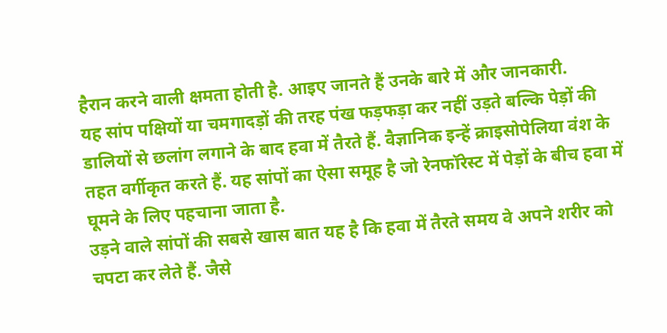हैरान करने वाली क्षमता होती है. आइए जानते हैं उनके बारे में और जानकारी.
यह सांप पक्षियों या चमगादड़ों की तरह पंख फड़फड़ा कर नहीं उड़ते बल्कि पेड़ों की डालियों से छलांग लगाने के बाद हवा में तैरते हैं. वैज्ञानिक इन्हें क्राइसोपेलिया वंश के तहत वर्गीकृत करते हैं. यह सांपों का ऐसा समूह है जो रेनफॉरेस्ट में पेड़ों के बीच हवा में घूमने के लिए पहचाना जाता है.
उड़ने वाले सांपों की सबसे खास बात यह है कि हवा में तैरते समय वे अपने शरीर को चपटा कर लेते हैं. जैसे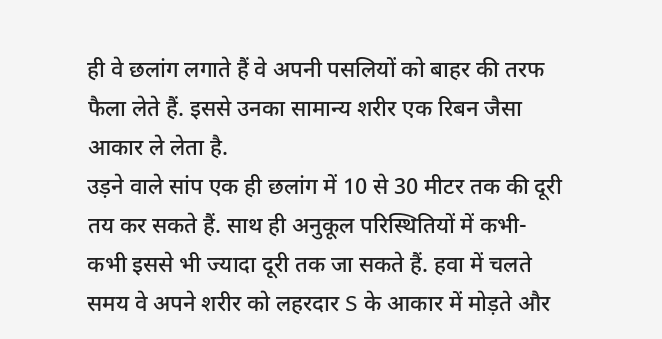ही वे छलांग लगाते हैं वे अपनी पसलियों को बाहर की तरफ फैला लेते हैं. इससे उनका सामान्य शरीर एक रिबन जैसा आकार ले लेता है.
उड़ने वाले सांप एक ही छलांग में 10 से 30 मीटर तक की दूरी तय कर सकते हैं. साथ ही अनुकूल परिस्थितियों में कभी-कभी इससे भी ज्यादा दूरी तक जा सकते हैं. हवा में चलते समय वे अपने शरीर को लहरदार S के आकार में मोड़ते और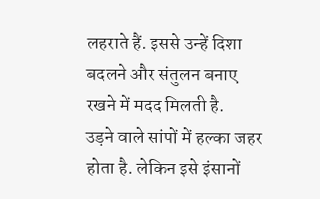लहराते हैं. इससे उन्हें दिशा बदलने और संतुलन बनाए रखने में मदद मिलती है.
उड़ने वाले सांपों में हल्का जहर होता है. लेकिन इसे इंसानों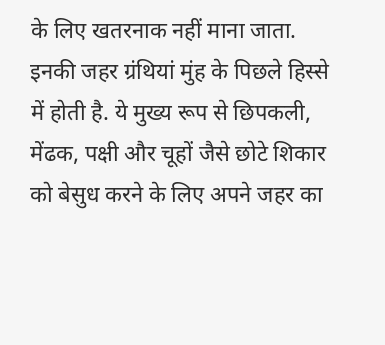के लिए खतरनाक नहीं माना जाता. इनकी जहर ग्रंथियां मुंह के पिछले हिस्से में होती है. ये मुख्य रूप से छिपकली, मेंढक, पक्षी और चूहों जैसे छोटे शिकार को बेसुध करने के लिए अपने जहर का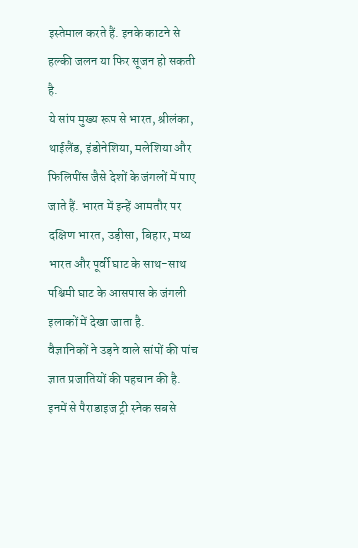इस्तेमाल करते हैं. इनके काटने से हल्की जलन या फिर सूजन हो सकती है.
ये सांप मुख्य रूप से भारत, श्रीलंका, थाईलैंड, इंडोनेशिया, मलेशिया और फिलिपींस जैसे देशों के जंगलों में पाए जाते हैं. भारत में इन्हें आमतौर पर दक्षिण भारत, उड़ीसा, बिहार, मध्य भारत और पूर्वी घाट के साथ-साथ पश्चिमी घाट के आसपास के जंगली इलाकों में देखा जाता है.
वैज्ञानिकों ने उड़ने वाले सांपों की पांच ज्ञात प्रजातियों की पहचान की है. इनमें से पैराडाइज ट्री स्नेक सबसे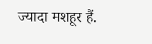ज्यादा मशहूर हैं.